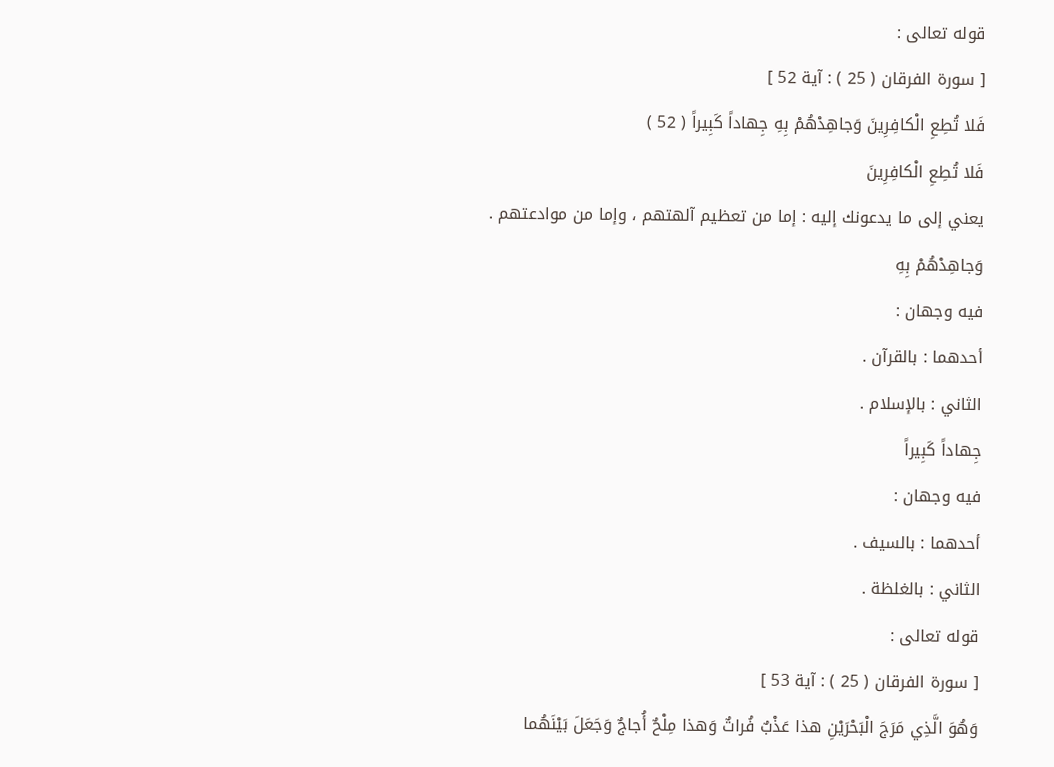قوله تعالى :
[ سورة الفرقان ( 25 ) : آية 52 ]
فَلا تُطِعِ الْكافِرِينَ وَجاهِدْهُمْ بِهِ جِهاداً كَبِيراً ( 52 )
فَلا تُطِعِ الْكافِرِينَ
يعني إلى ما يدعونك إليه : إما من تعظيم آلهتهم ، وإما من موادعتهم .
وَجاهِدْهُمْ بِهِ
فيه وجهان :
أحدهما : بالقرآن .
الثاني : بالإسلام .
جِهاداً كَبِيراً
فيه وجهان :
أحدهما : بالسيف .
الثاني : بالغلظة .
قوله تعالى :
[ سورة الفرقان ( 25 ) : آية 53 ]
وَهُوَ الَّذِي مَرَجَ الْبَحْرَيْنِ هذا عَذْبٌ فُراتٌ وَهذا مِلْحٌ أُجاجٌ وَجَعَلَ بَيْنَهُما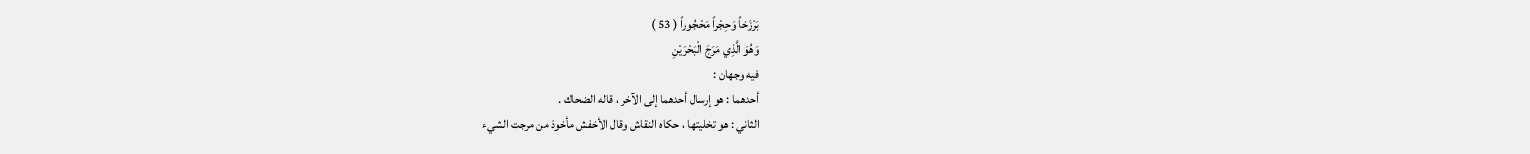بَرْزَخاً وَحِجْراً مَحْجُوراً ( 53 )
وَهُوَ الَّذِي مَرَجَ الْبَحْرَيْنِ
فيه وجهان :
أحدهما : هو إرسال أحدهما إلى الآخر ، قاله الضحاك .
الثاني : هو تخليتها ، حكاه النقاش وقال الأخفش مأخوذ من مرجت الشيء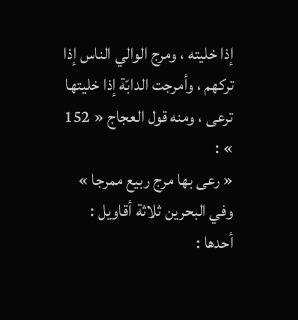إذا خليته ، ومرج الوالي الناس إذا تركهم ، وأمرجت الدابّة إذا خليتها ترعى ، ومنه قول العجاج « 152 » :
« رعى بها مرج ربيع ممرجا »
وفي البحرين ثلاثة أقاويل :
أحدها :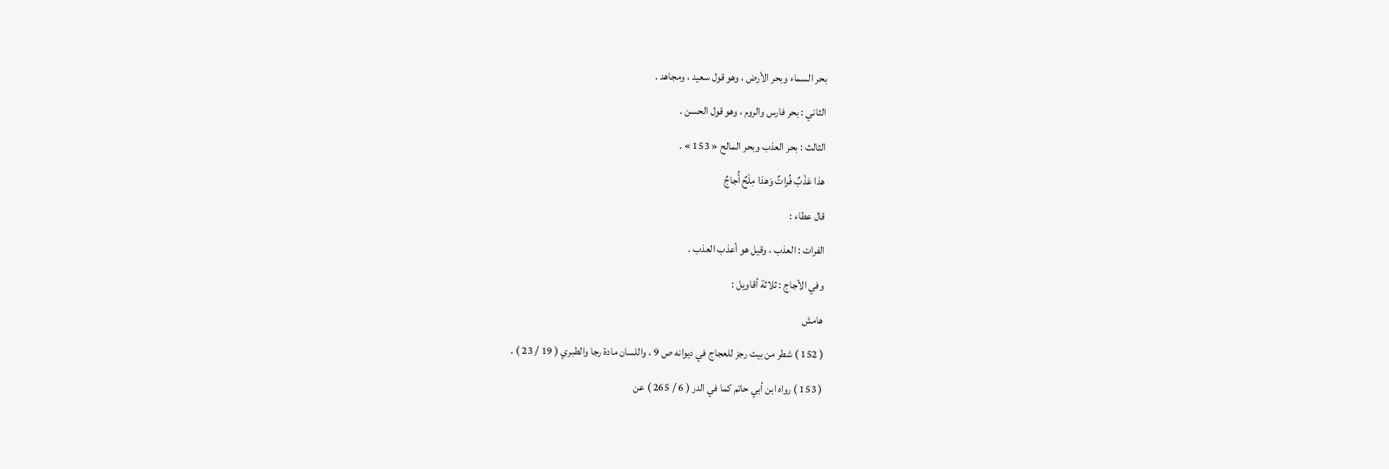بحر السماء وبحر الأرض ، وهو قول سعيد ، ومجاهد .
الثاني : بحر فارس والروم ، وهو قول الحسن .
الثالث : بحر العذب وبحر المالح « 153 » .
هذا عَذْبٌ فُراتٌ وَهذا مِلْحٌ أُجاجٌ
قال عطاء :
الفرات : العذب ، وقيل هو أعذب العذب .
وفي الأجاج : ثلاثة أقاويل :
هامش
( 152 ) شطر من بيت رجز للعجاج في ديوانه ص 9 ، واللسان مادة رجا والطبري ( 19 / 23 ) .
( 153 ) رواه ابن أبي حاتم كما في الدر ( 6 / 265 ) عن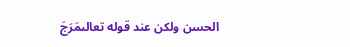الحسن ولكن عند قوله تعالىمَرَجَ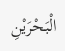الْبَحْرَيْنِ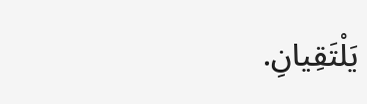يَلْتَقِيانِ.